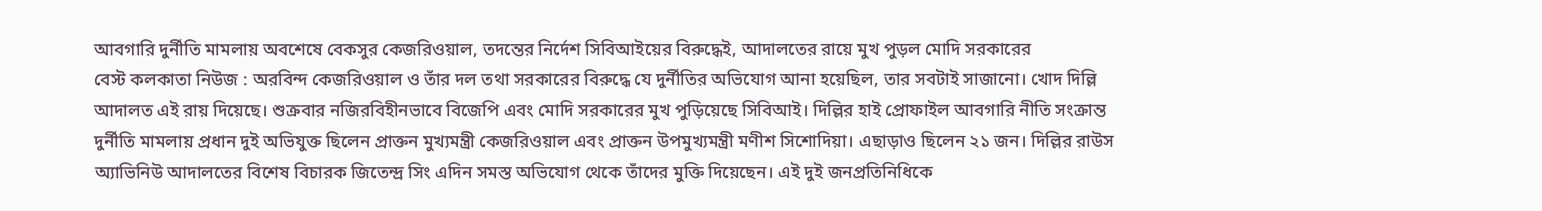আবগারি দুর্নীতি মামলায় অবশেষে বেকসুর কেজরিওয়াল, তদন্তের নির্দেশ সিবিআইয়ের বিরুদ্ধেই, আদালতের রায়ে মুখ পুড়ল মোদি সরকারের
বেস্ট কলকাতা নিউজ : অরবিন্দ কেজরিওয়াল ও তাঁর দল তথা সরকারের বিরুদ্ধে যে দুর্নীতির অভিযোগ আনা হয়েছিল, তার সবটাই সাজানো। খোদ দিল্লি আদালত এই রায় দিয়েছে। শুক্রবার নজিরবিহীনভাবে বিজেপি এবং মোদি সরকারের মুখ পুড়িয়েছে সিবিআই। দিল্লির হাই প্রোফাইল আবগারি নীতি সংক্রান্ত দুর্নীতি মামলায় প্রধান দুই অভিযুক্ত ছিলেন প্রাক্তন মুখ্যমন্ত্রী কেজরিওয়াল এবং প্রাক্তন উপমুখ্যমন্ত্রী মণীশ সিশোদিয়া। এছাড়াও ছিলেন ২১ জন। দিল্লির রাউস অ্যাভিনিউ আদালতের বিশেষ বিচারক জিতেন্দ্র সিং এদিন সমস্ত অভিযোগ থেকে তাঁদের মুক্তি দিয়েছেন। এই দুই জনপ্রতিনিধিকে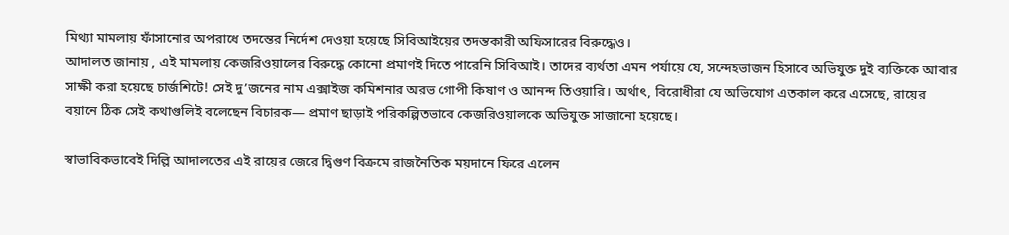মিথ্যা মামলায় ফাঁসানোর অপরাধে তদন্তের নির্দেশ দেওয়া হয়েছে সিবিআইয়ের তদন্তকারী অফিসারের বিরুদ্ধেও।
আদালত জানায় , এই মামলায় কেজরিওয়ালের বিরুদ্ধে কোনো প্রমাণই দিতে পারেনি সিবিআই। তাদের ব্যর্থতা এমন পর্যায়ে যে, সন্দেহভাজন হিসাবে অভিযুক্ত দুই ব্যক্তিকে আবার সাক্ষী করা হয়েছে চার্জশিটে! সেই দু’জনের নাম এক্সাইজ কমিশনার অরভ গোপী কিষাণ ও আনন্দ তিওয়ারি। অর্থাৎ, বিরোধীরা যে অভিযোগ এতকাল করে এসেছে, রায়ের বয়ানে ঠিক সেই কথাগুলিই বলেছেন বিচারক— প্রমাণ ছাড়াই পরিকল্পিতভাবে কেজরিওয়ালকে অভিযুক্ত সাজানো হয়েছে।

স্বাভাবিকভাবেই দিল্লি আদালতের এই রায়ের জেরে দ্বিগুণ বিক্রমে রাজনৈতিক ময়দানে ফিরে এলেন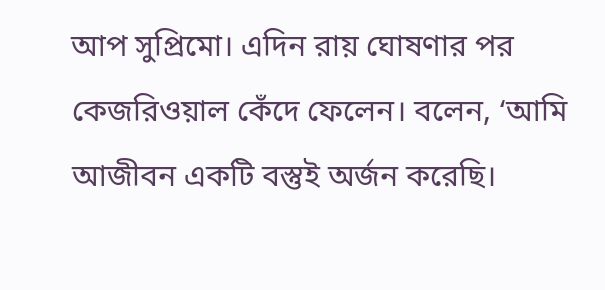আপ সুপ্রিমো। এদিন রায় ঘোষণার পর কেজরিওয়াল কেঁদে ফেলেন। বলেন, ‘আমি আজীবন একটি বস্তুই অর্জন করেছি।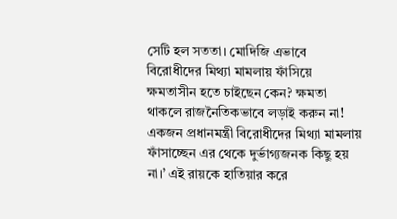সেটি হল সততা। মোদিজি এভাবে বিরোধীদের মিথ্যা মামলায় ফাঁসিয়ে ক্ষমতাসীন হতে চাইছেন কেন? ক্ষমতা থাকলে রাজনৈতিকভাবে লড়াই করুন না! একজন প্রধানমন্ত্রী বিরোধীদের মিথ্যা মামলায় ফাঁসাচ্ছেন এর থেকে দুর্ভাগ্যজনক কিছু হয় না।’ এই রায়কে হাতিয়ার করে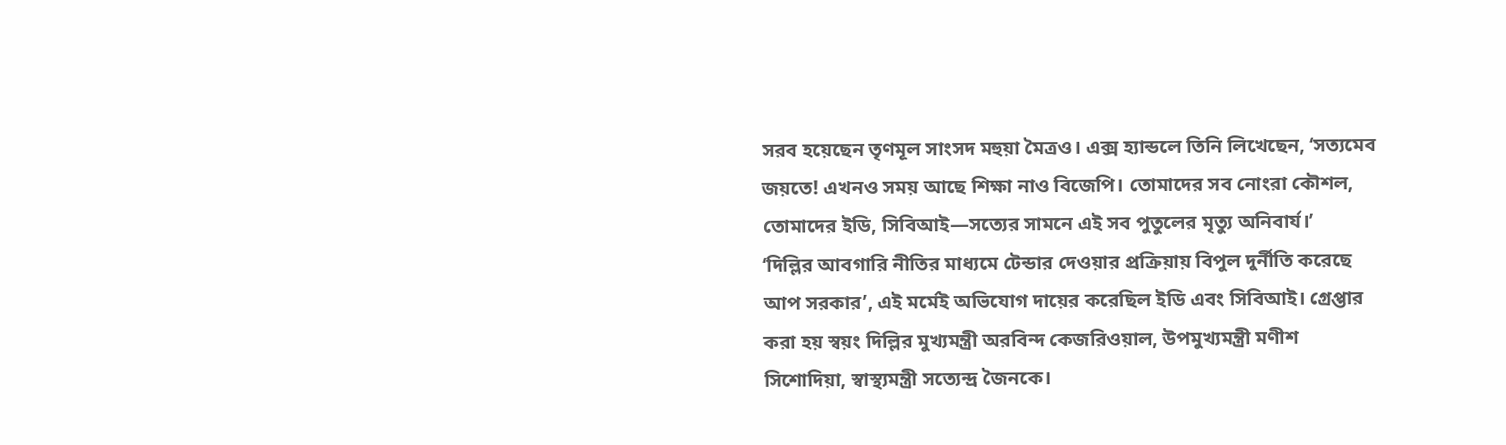সরব হয়েছেন তৃণমূল সাংসদ মহুয়া মৈত্রও। এক্স হ্যান্ডলে তিনি লিখেছেন, ‘সত্যমেব জয়তে! এখনও সময় আছে শিক্ষা নাও বিজেপি। তোমাদের সব নোংরা কৌশল, তোমাদের ইডি, সিবিআই—সত্যের সামনে এই সব পুতুলের মৃত্যু অনিবার্য।’
‘দিল্লির আবগারি নীতির মাধ্যমে টেন্ডার দেওয়ার প্রক্রিয়ায় বিপুল দুর্নীতি করেছে আপ সরকার’, এই মর্মেই অভিযোগ দায়ের করেছিল ইডি এবং সিবিআই। গ্রেপ্তার করা হয় স্বয়ং দিল্লির মুখ্যমন্ত্রী অরবিন্দ কেজরিওয়াল, উপমুখ্যমন্ত্রী মণীশ সিশোদিয়া, স্বাস্থ্যমন্ত্রী সত্যেন্দ্র জৈনকে।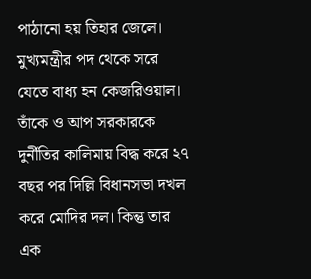পাঠানো হয় তিহার জেলে। মুখ্যমন্ত্রীর পদ থেকে সরে যেতে বাধ্য হন কেজরিওয়াল। তাঁকে ও আপ সরকারকে দুর্নীতির কালিমায় বিদ্ধ করে ২৭ বছর পর দিল্লি বিধানসভা দখল করে মোদির দল। কিন্তু তার এক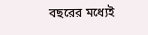বছরের মধ্যেই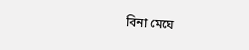বিনা মেঘে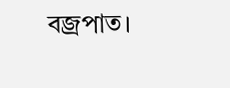বজ্রপাত।